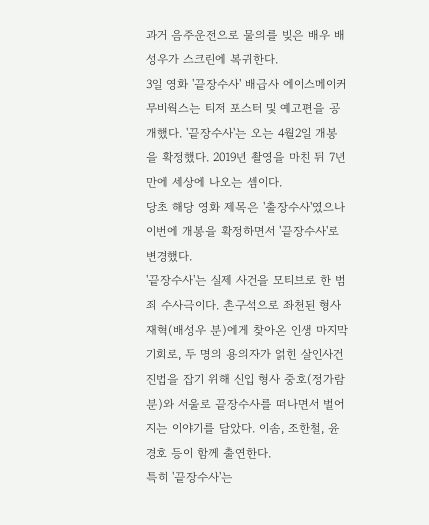과거 음주운전으로 물의를 빚은 배우 배성우가 스크린에 복귀한다.
3일 영화 '끝장수사' 배급사 에이스메이커무비웍스는 티저 포스터 및 예고편을 공개했다. '끝장수사'는 오는 4월2일 개봉을 확정했다. 2019년 촬영을 마친 뒤 7년 만에 세상에 나오는 셈이다.
당초 해당 영화 제목은 '출장수사'였으나 이번에 개봉을 확정하면서 '끝장수사'로 변경했다.
'끝장수사'는 실제 사건을 모티브로 한 범죄 수사극이다. 촌구석으로 좌천된 형사 재혁(배성우 분)에게 찾아온 인생 마지막 기회로, 두 명의 용의자가 얽힌 살인사건 진법을 잡기 위해 신입 형사 중호(정가람 분)와 서울로 끝장수사를 떠나면서 벌어지는 이야기를 담았다. 이솜, 조한철, 윤경호 등이 함께 출연한다.
특히 '끝장수사'는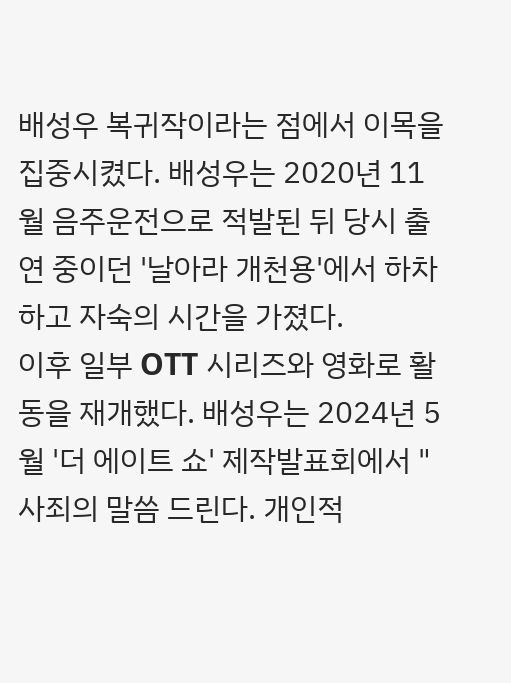배성우 복귀작이라는 점에서 이목을 집중시켰다. 배성우는 2020년 11월 음주운전으로 적발된 뒤 당시 출연 중이던 '날아라 개천용'에서 하차하고 자숙의 시간을 가졌다.
이후 일부 OTT 시리즈와 영화로 활동을 재개했다. 배성우는 2024년 5월 '더 에이트 쇼' 제작발표회에서 "사죄의 말씀 드린다. 개인적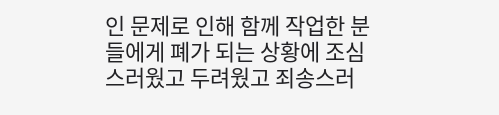인 문제로 인해 함께 작업한 분들에게 폐가 되는 상황에 조심스러웠고 두려웠고 죄송스러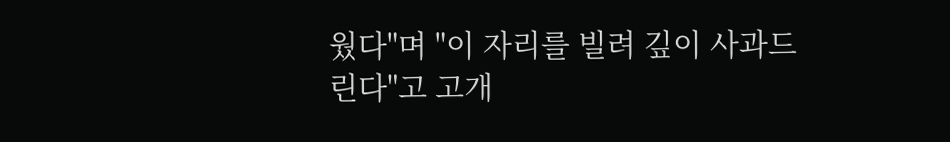웠다"며 "이 자리를 빌려 깊이 사과드린다"고 고개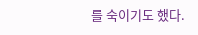를 숙이기도 했다.